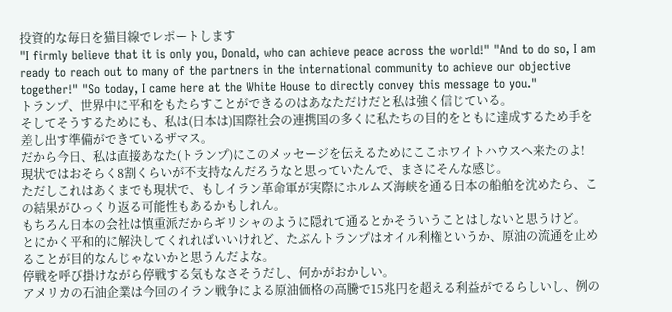投資的な毎日を猫目線でレポートします
"I firmly believe that it is only you, Donald, who can achieve peace across the world!" "And to do so, I am ready to reach out to many of the partners in the international community to achieve our objective together!" "So today, I came here at the White House to directly convey this message to you."
トランプ、世界中に平和をもたらすことができるのはあなただけだと私は強く信じている。
そしてそうするためにも、私は(日本は)国際社会の連携国の多くに私たちの目的をともに達成するため手を差し出す準備ができているザマス。
だから今日、私は直接あなた(トランプ)にこのメッセージを伝えるためにここホワイトハウスへ来たのよ!
現状ではおそらく8割くらいが不支持なんだろうなと思っていたんで、まさにそんな感じ。
ただしこれはあくまでも現状で、もしイラン革命軍が実際にホルムズ海峡を通る日本の船舶を沈めたら、この結果がひっくり返る可能性もあるかもしれん。
もちろん日本の会社は慎重派だからギリシャのように隠れて通るとかそういうことはしないと思うけど。
とにかく平和的に解決してくれればいいけれど、たぶんトランプはオイル利権というか、原油の流通を止めることが目的なんじゃないかと思うんだよな。
停戦を呼び掛けながら停戦する気もなさそうだし、何かがおかしい。
アメリカの石油企業は今回のイラン戦争による原油価格の高騰で15兆円を超える利益がでるらしいし、例の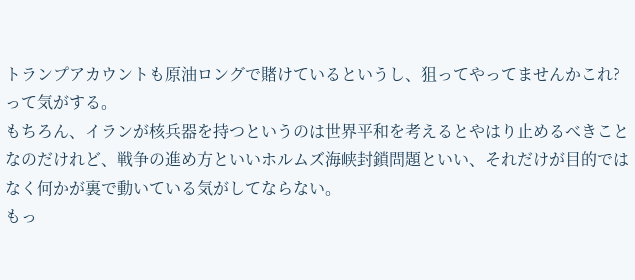トランプアカウントも原油ロングで賭けているというし、狙ってやってませんかこれ?って気がする。
もちろん、イランが核兵器を持つというのは世界平和を考えるとやはり止めるべきことなのだけれど、戦争の進め方といいホルムズ海峡封鎖問題といい、それだけが目的ではなく何かが裏で動いている気がしてならない。
もっ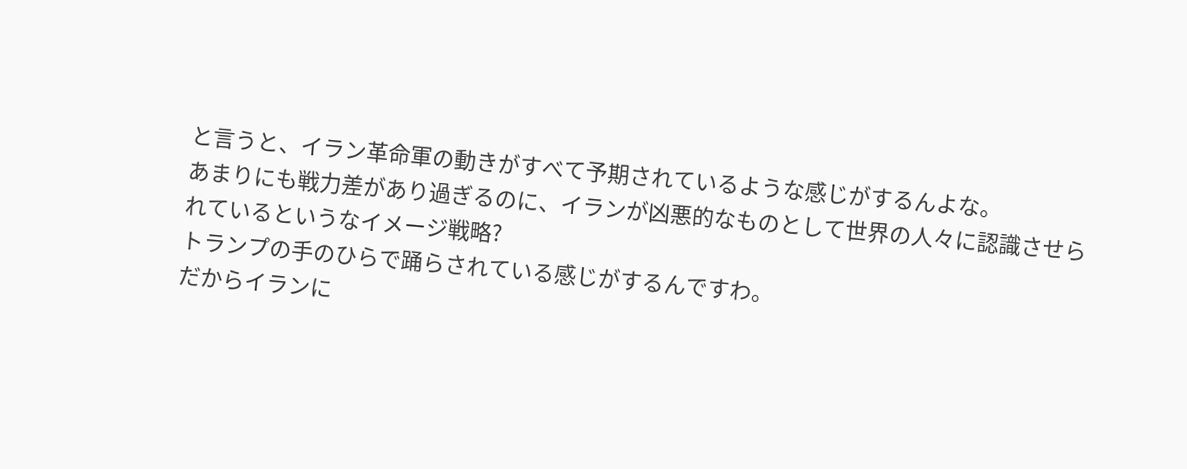と言うと、イラン革命軍の動きがすべて予期されているような感じがするんよな。
あまりにも戦力差があり過ぎるのに、イランが凶悪的なものとして世界の人々に認識させられているというなイメージ戦略?
トランプの手のひらで踊らされている感じがするんですわ。
だからイランに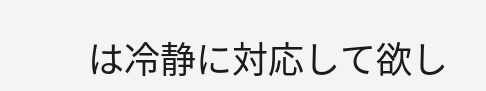は冷静に対応して欲し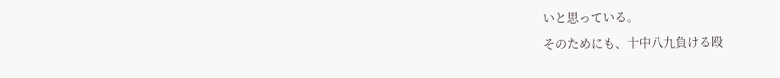いと思っている。
そのためにも、十中八九負ける殴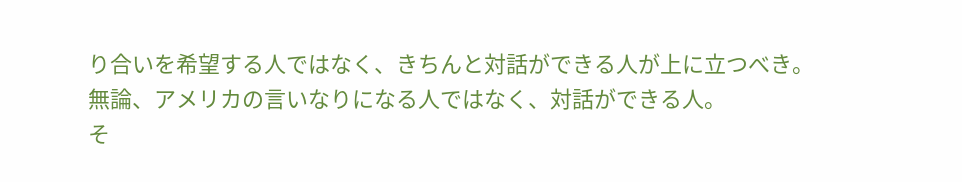り合いを希望する人ではなく、きちんと対話ができる人が上に立つべき。
無論、アメリカの言いなりになる人ではなく、対話ができる人。
そ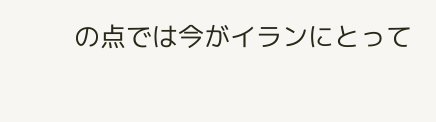の点では今がイランにとって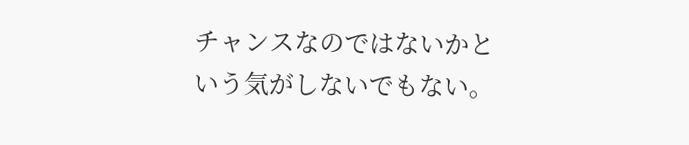チャンスなのではないかという気がしないでもない。